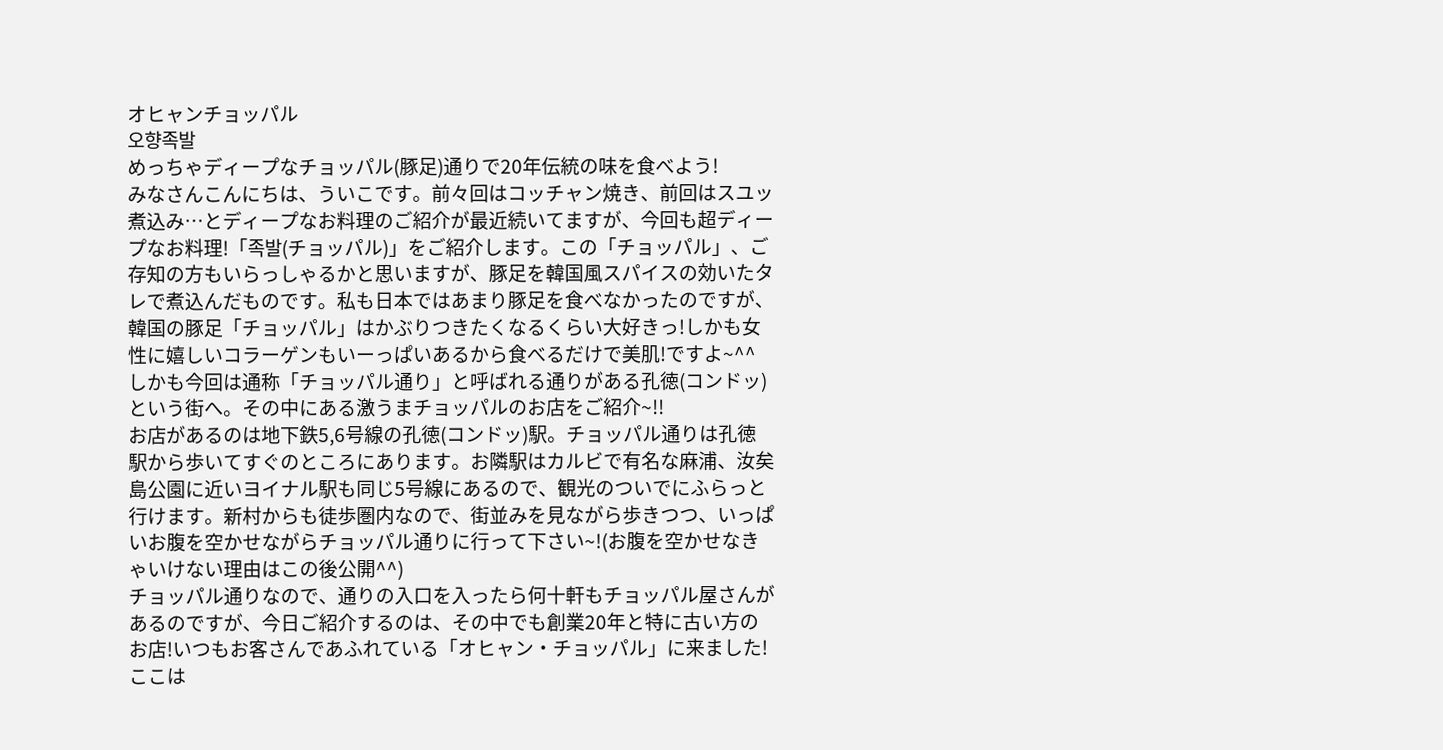オヒャンチョッパル
오향족발
めっちゃディープなチョッパル(豚足)通りで20年伝統の味を食べよう!
みなさんこんにちは、ういこです。前々回はコッチャン焼き、前回はスユッ煮込み…とディープなお料理のご紹介が最近続いてますが、今回も超ディープなお料理!「족발(チョッパル)」をご紹介します。この「チョッパル」、ご存知の方もいらっしゃるかと思いますが、豚足を韓国風スパイスの効いたタレで煮込んだものです。私も日本ではあまり豚足を食べなかったのですが、韓国の豚足「チョッパル」はかぶりつきたくなるくらい大好きっ!しかも女性に嬉しいコラーゲンもいーっぱいあるから食べるだけで美肌!ですよ~^^しかも今回は通称「チョッパル通り」と呼ばれる通りがある孔徳(コンドッ)という街へ。その中にある激うまチョッパルのお店をご紹介~!!
お店があるのは地下鉄5,6号線の孔徳(コンドッ)駅。チョッパル通りは孔徳駅から歩いてすぐのところにあります。お隣駅はカルビで有名な麻浦、汝矣島公園に近いヨイナル駅も同じ5号線にあるので、観光のついでにふらっと行けます。新村からも徒歩圏内なので、街並みを見ながら歩きつつ、いっぱいお腹を空かせながらチョッパル通りに行って下さい~!(お腹を空かせなきゃいけない理由はこの後公開^^)
チョッパル通りなので、通りの入口を入ったら何十軒もチョッパル屋さんがあるのですが、今日ご紹介するのは、その中でも創業20年と特に古い方のお店!いつもお客さんであふれている「オヒャン・チョッパル」に来ました!ここは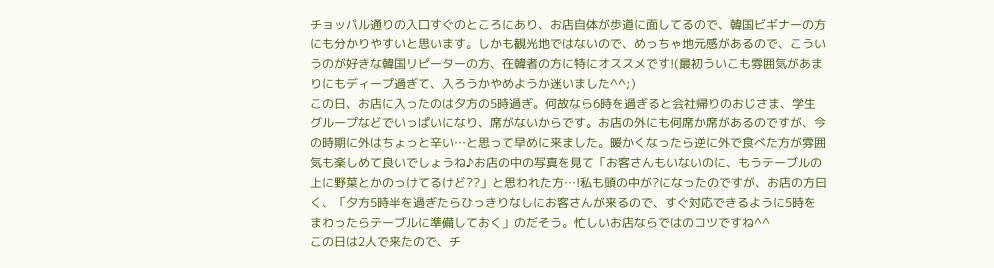チョッパル通りの入口すぐのところにあり、お店自体が歩道に面してるので、韓国ビギナーの方にも分かりやすいと思います。しかも観光地ではないので、めっちゃ地元感があるので、こういうのが好きな韓国リピーターの方、在韓者の方に特にオススメです!(最初ういこも雰囲気があまりにもディープ過ぎて、入ろうかやめようか迷いました^^;)
この日、お店に入ったのは夕方の5時過ぎ。何故なら6時を過ぎると会社帰りのおじさま、学生グループなどでいっぱいになり、席がないからです。お店の外にも何席か席があるのですが、今の時期に外はちょっと辛い…と思って早めに来ました。暖かくなったら逆に外で食べた方が雰囲気も楽しめて良いでしょうね♪お店の中の写真を見て「お客さんもいないのに、もうテーブルの上に野菜とかのっけてるけど??」と思われた方…!私も頭の中が?になったのですが、お店の方曰く、「夕方5時半を過ぎたらひっきりなしにお客さんが来るので、すぐ対応できるように5時をまわったらテーブルに準備しておく」のだそう。忙しいお店ならではのコツですね^^
この日は2人で来たので、チ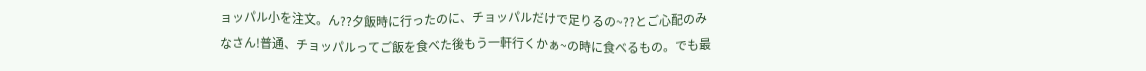ョッパル小を注文。ん??夕飯時に行ったのに、チョッパルだけで足りるの~??とご心配のみなさん!普通、チョッパルってご飯を食べた後もう一軒行くかぁ~の時に食べるもの。でも最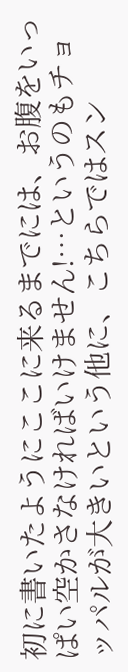初に書いたようにここに来るまでには、お腹をいっぱい空かさなければいけません!…というのもチョッパルが大きいという他に、こちらではスン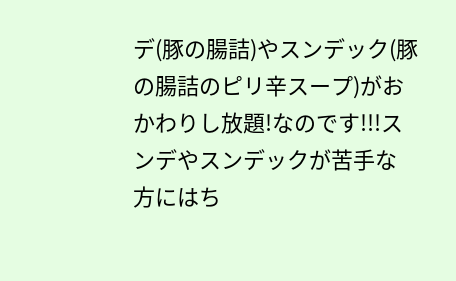デ(豚の腸詰)やスンデック(豚の腸詰のピリ辛スープ)がおかわりし放題!なのです!!!スンデやスンデックが苦手な方にはち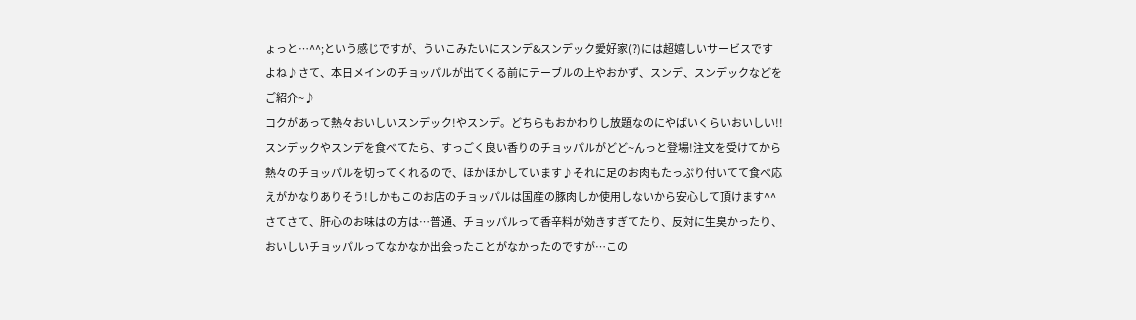ょっと…^^;という感じですが、ういこみたいにスンデ&スンデック愛好家(?)には超嬉しいサービスですよね♪さて、本日メインのチョッパルが出てくる前にテーブルの上やおかず、スンデ、スンデックなどをご紹介~♪
コクがあって熱々おいしいスンデック!やスンデ。どちらもおかわりし放題なのにやばいくらいおいしい!!
スンデックやスンデを食べてたら、すっごく良い香りのチョッパルがどど~んっと登場!注文を受けてから熱々のチョッパルを切ってくれるので、ほかほかしています♪それに足のお肉もたっぷり付いてて食べ応えがかなりありそう!しかもこのお店のチョッパルは国産の豚肉しか使用しないから安心して頂けます^^さてさて、肝心のお味はの方は…普通、チョッパルって香辛料が効きすぎてたり、反対に生臭かったり、おいしいチョッパルってなかなか出会ったことがなかったのですが…この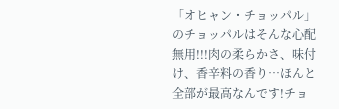「オヒャン・チョッパル」のチョッパルはそんな心配無用!!!肉の柔らかさ、味付け、香辛料の香り…ほんと全部が最高なんです!チョ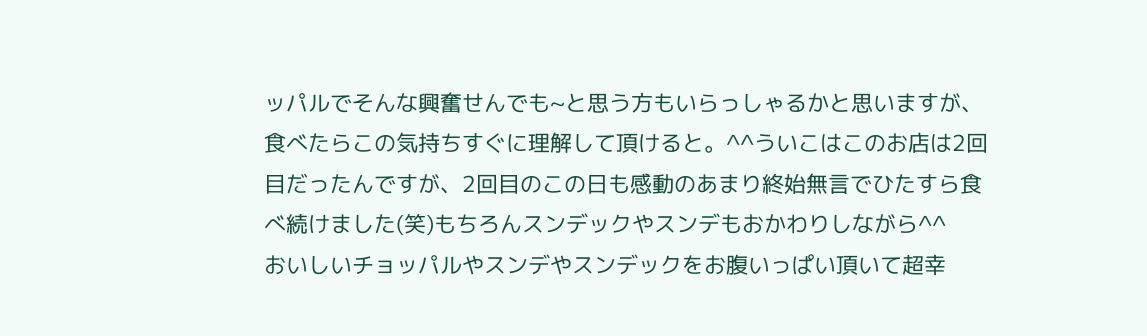ッパルでそんな興奮せんでも~と思う方もいらっしゃるかと思いますが、食べたらこの気持ちすぐに理解して頂けると。^^ういこはこのお店は2回目だったんですが、2回目のこの日も感動のあまり終始無言でひたすら食べ続けました(笑)もちろんスンデックやスンデもおかわりしながら^^
おいしいチョッパルやスンデやスンデックをお腹いっぱい頂いて超幸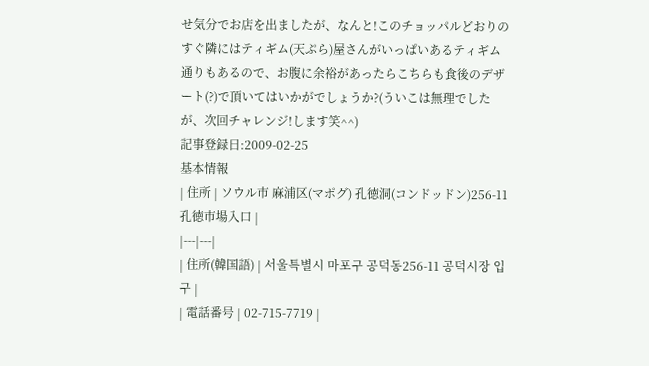せ気分でお店を出ましたが、なんと!このチョッパルどおりのすぐ隣にはティギム(天ぷら)屋さんがいっぱいあるティギム通りもあるので、お腹に余裕があったらこちらも食後のデザート(?)で頂いてはいかがでしょうか?(ういこは無理でしたが、次回チャレンジ!します笑^^)
記事登録日:2009-02-25
基本情報
| 住所 | ソウル市 麻浦区(マポグ) 孔徳洞(コンドッドン)256-11 孔徳市場入口 |
|---|---|
| 住所(韓国語) | 서울특별시 마포구 공덕동256-11 공덕시장 입구 |
| 電話番号 | 02-715-7719 |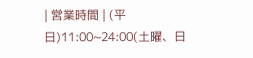| 営業時間 | (平日)11:00~24:00(土曜、日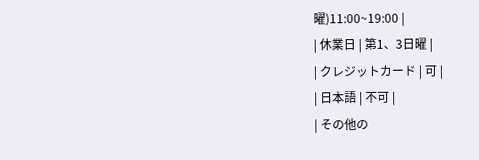曜)11:00~19:00 |
| 休業日 | 第1、3日曜 |
| クレジットカード | 可 |
| 日本語 | 不可 |
| その他の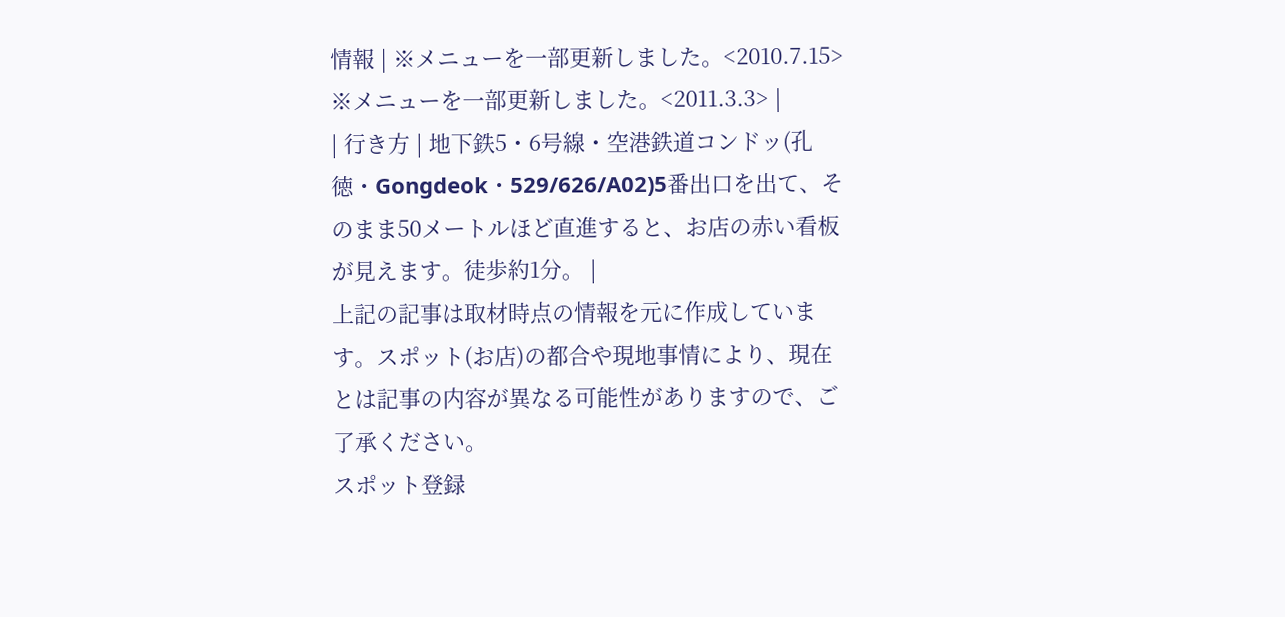情報 | ※メニューを一部更新しました。<2010.7.15>
※メニューを一部更新しました。<2011.3.3> |
| 行き方 | 地下鉄5・6号線・空港鉄道コンドッ(孔徳・Gongdeok・529/626/A02)5番出口を出て、そのまま50メートルほど直進すると、お店の赤い看板が見えます。徒歩約1分。 |
上記の記事は取材時点の情報を元に作成しています。スポット(お店)の都合や現地事情により、現在とは記事の内容が異なる可能性がありますので、ご了承ください。
スポット登録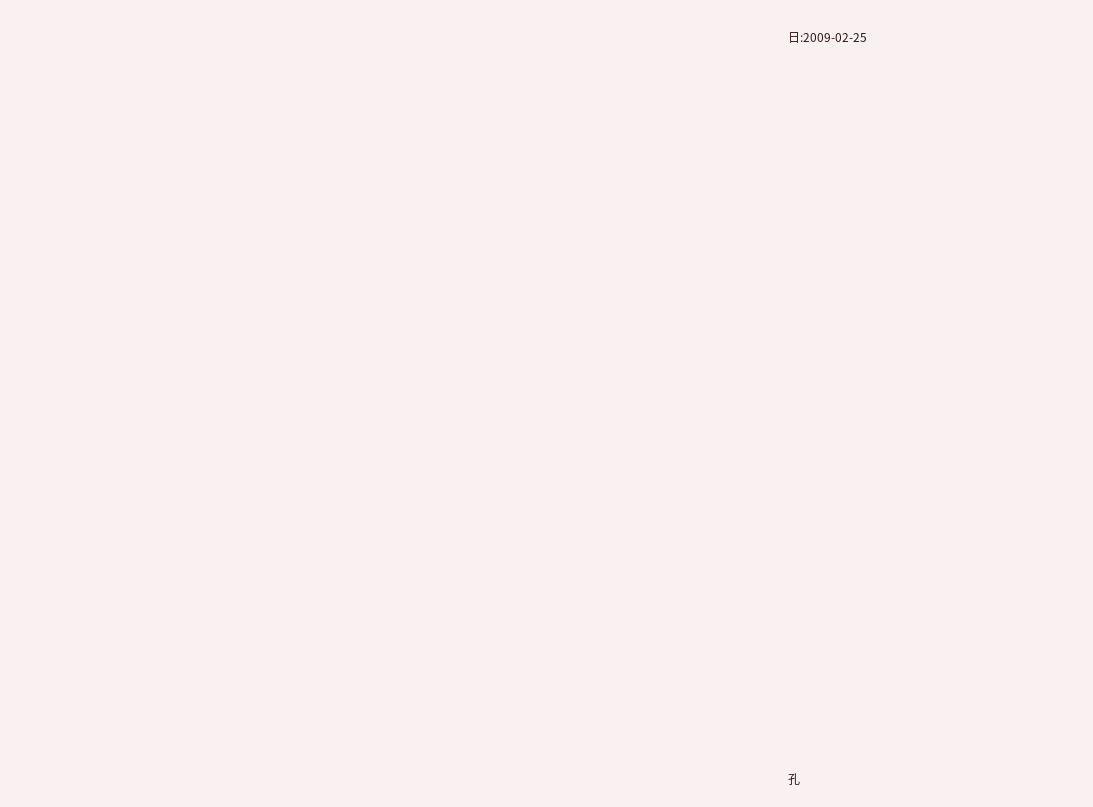日:2009-02-25




















































孔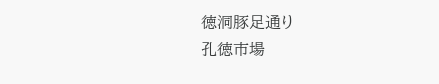徳洞豚足通り
孔徳市場